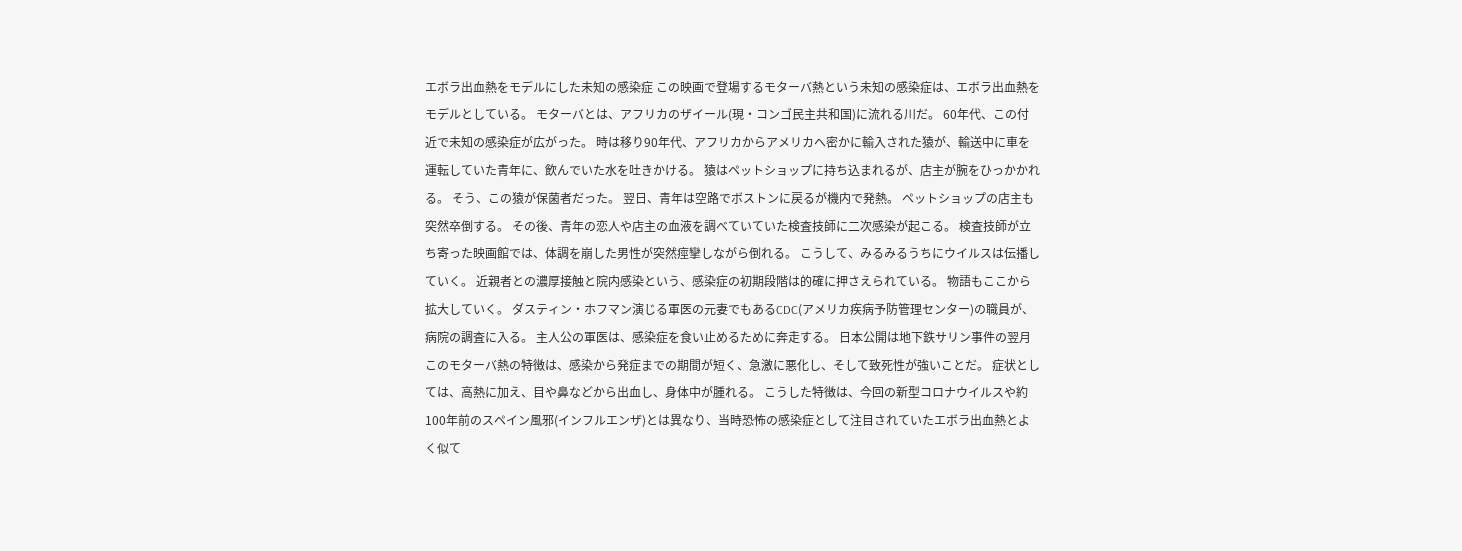エボラ出血熱をモデルにした未知の感染症 この映画で登場するモターバ熱という未知の感染症は、エボラ出血熱をモデルとしている。 モターバとは、アフリカのザイール(現・コンゴ民主共和国)に流れる川だ。 60年代、この付近で未知の感染症が広がった。 時は移り90年代、アフリカからアメリカへ密かに輸入された猿が、輸送中に車を運転していた青年に、飲んでいた水を吐きかける。 猿はペットショップに持ち込まれるが、店主が腕をひっかかれる。 そう、この猿が保菌者だった。 翌日、青年は空路でボストンに戻るが機内で発熱。 ペットショップの店主も突然卒倒する。 その後、青年の恋人や店主の血液を調べていていた検査技師に二次感染が起こる。 検査技師が立ち寄った映画館では、体調を崩した男性が突然痙攣しながら倒れる。 こうして、みるみるうちにウイルスは伝播していく。 近親者との濃厚接触と院内感染という、感染症の初期段階は的確に押さえられている。 物語もここから拡大していく。 ダスティン・ホフマン演じる軍医の元妻でもあるCDC(アメリカ疾病予防管理センター)の職員が、病院の調査に入る。 主人公の軍医は、感染症を食い止めるために奔走する。 日本公開は地下鉄サリン事件の翌月 このモターバ熱の特徴は、感染から発症までの期間が短く、急激に悪化し、そして致死性が強いことだ。 症状としては、高熱に加え、目や鼻などから出血し、身体中が腫れる。 こうした特徴は、今回の新型コロナウイルスや約100年前のスペイン風邪(インフルエンザ)とは異なり、当時恐怖の感染症として注目されていたエボラ出血熱とよく似て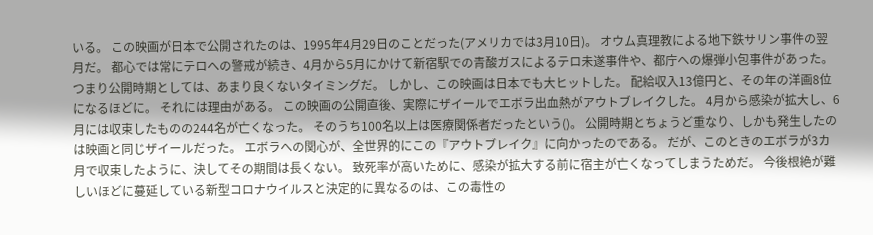いる。 この映画が日本で公開されたのは、1995年4月29日のことだった(アメリカでは3月10日)。 オウム真理教による地下鉄サリン事件の翌月だ。 都心では常にテロへの警戒が続き、4月から5月にかけて新宿駅での青酸ガスによるテロ未遂事件や、都庁への爆弾小包事件があった。 つまり公開時期としては、あまり良くないタイミングだ。 しかし、この映画は日本でも大ヒットした。 配給収入13億円と、その年の洋画8位になるほどに。 それには理由がある。 この映画の公開直後、実際にザイールでエボラ出血熱がアウトブレイクした。 4月から感染が拡大し、6月には収束したものの244名が亡くなった。 そのうち100名以上は医療関係者だったという()。 公開時期とちょうど重なり、しかも発生したのは映画と同じザイールだった。 エボラへの関心が、全世界的にこの『アウトブレイク』に向かったのである。 だが、このときのエボラが3カ月で収束したように、決してその期間は長くない。 致死率が高いために、感染が拡大する前に宿主が亡くなってしまうためだ。 今後根絶が難しいほどに蔓延している新型コロナウイルスと決定的に異なるのは、この毒性の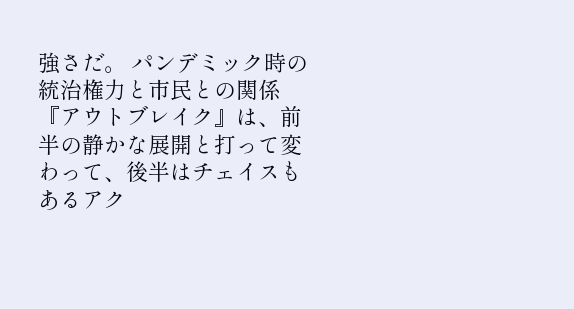強さだ。 パンデミック時の統治権力と市民との関係 『アウトブレイク』は、前半の静かな展開と打って変わって、後半はチェイスもあるアク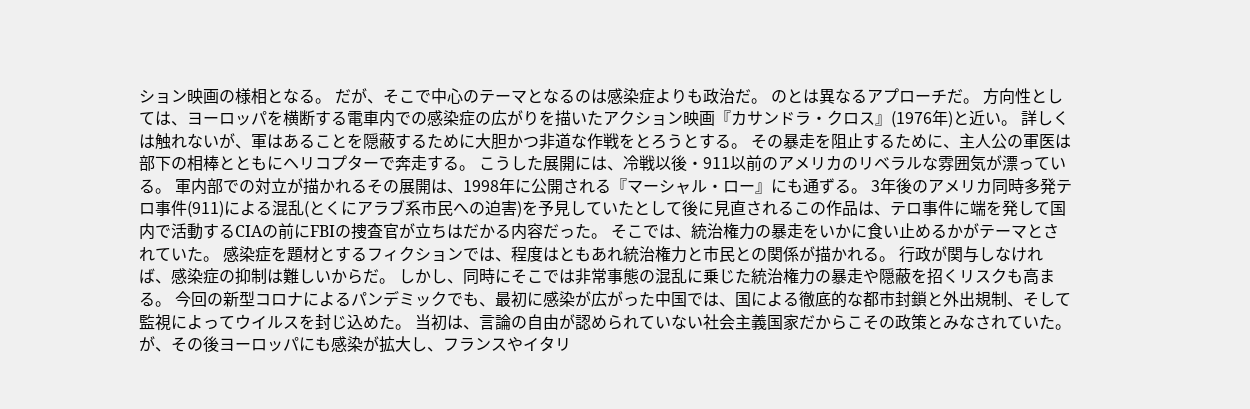ション映画の様相となる。 だが、そこで中心のテーマとなるのは感染症よりも政治だ。 のとは異なるアプローチだ。 方向性としては、ヨーロッパを横断する電車内での感染症の広がりを描いたアクション映画『カサンドラ・クロス』(1976年)と近い。 詳しくは触れないが、軍はあることを隠蔽するために大胆かつ非道な作戦をとろうとする。 その暴走を阻止するために、主人公の軍医は部下の相棒とともにヘリコプターで奔走する。 こうした展開には、冷戦以後・911以前のアメリカのリベラルな雰囲気が漂っている。 軍内部での対立が描かれるその展開は、1998年に公開される『マーシャル・ロー』にも通ずる。 3年後のアメリカ同時多発テロ事件(911)による混乱(とくにアラブ系市民への迫害)を予見していたとして後に見直されるこの作品は、テロ事件に端を発して国内で活動するCIAの前にFBIの捜査官が立ちはだかる内容だった。 そこでは、統治権力の暴走をいかに食い止めるかがテーマとされていた。 感染症を題材とするフィクションでは、程度はともあれ統治権力と市民との関係が描かれる。 行政が関与しなければ、感染症の抑制は難しいからだ。 しかし、同時にそこでは非常事態の混乱に乗じた統治権力の暴走や隠蔽を招くリスクも高まる。 今回の新型コロナによるパンデミックでも、最初に感染が広がった中国では、国による徹底的な都市封鎖と外出規制、そして監視によってウイルスを封じ込めた。 当初は、言論の自由が認められていない社会主義国家だからこその政策とみなされていた。 が、その後ヨーロッパにも感染が拡大し、フランスやイタリ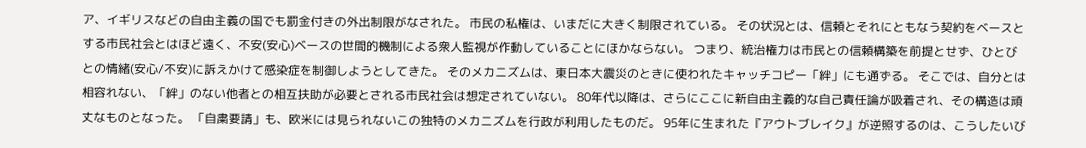ア、イギリスなどの自由主義の国でも罰金付きの外出制限がなされた。 市民の私権は、いまだに大きく制限されている。 その状況とは、信頼とそれにともなう契約をベースとする市民社会とはほど遠く、不安(安心)ベースの世間的機制による衆人監視が作動していることにほかならない。 つまり、統治権力は市民との信頼構築を前提とせず、ひとびとの情緒(安心/不安)に訴えかけて感染症を制御しようとしてきた。 そのメカニズムは、東日本大震災のときに使われたキャッチコピー「絆」にも通ずる。 そこでは、自分とは相容れない、「絆」のない他者との相互扶助が必要とされる市民社会は想定されていない。 80年代以降は、さらにここに新自由主義的な自己責任論が吸着され、その構造は頑丈なものとなった。 「自粛要請」も、欧米には見られないこの独特のメカニズムを行政が利用したものだ。 95年に生まれた『アウトブレイク』が逆照するのは、こうしたいび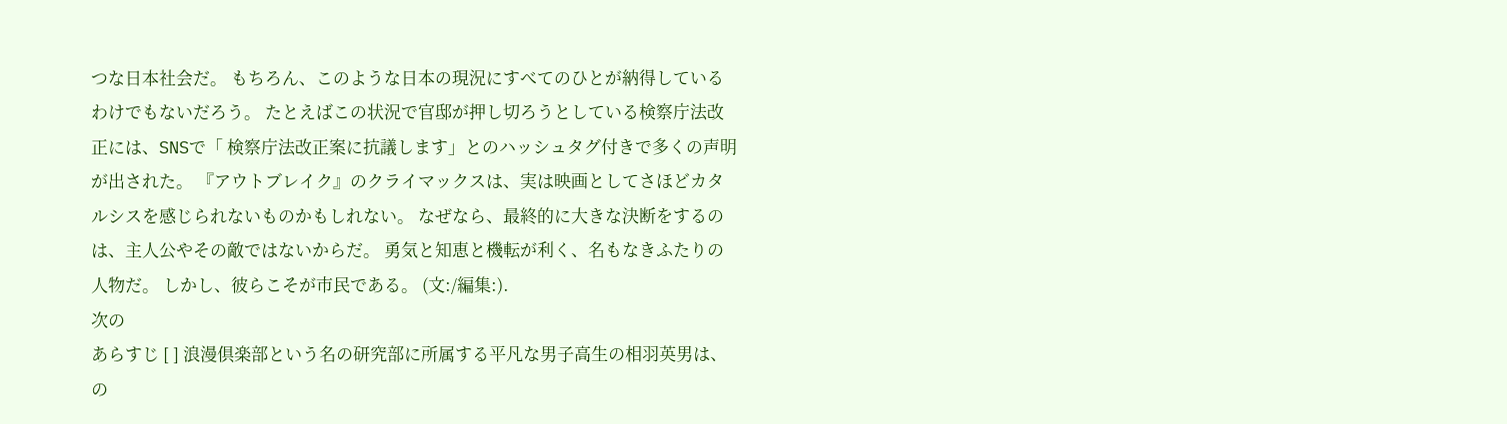つな日本社会だ。 もちろん、このような日本の現況にすべてのひとが納得しているわけでもないだろう。 たとえばこの状況で官邸が押し切ろうとしている検察庁法改正には、SNSで「 検察庁法改正案に抗議します」とのハッシュタグ付きで多くの声明が出された。 『アウトブレイク』のクライマックスは、実は映画としてさほどカタルシスを感じられないものかもしれない。 なぜなら、最終的に大きな決断をするのは、主人公やその敵ではないからだ。 勇気と知恵と機転が利く、名もなきふたりの人物だ。 しかし、彼らこそが市民である。 (文:/編集:).
次の
あらすじ [ ] 浪漫倶楽部という名の研究部に所属する平凡な男子高生の相羽英男は、の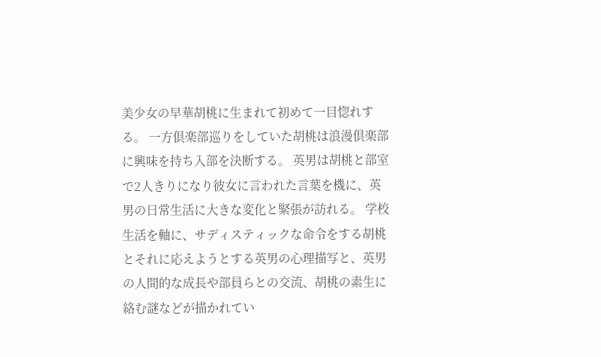美少女の早華胡桃に生まれて初めて一目惚れする。 一方倶楽部巡りをしていた胡桃は浪漫倶楽部に興味を持ち入部を決断する。 英男は胡桃と部室で2人きりになり彼女に言われた言葉を機に、英男の日常生活に大きな変化と緊張が訪れる。 学校生活を軸に、サディスティックな命令をする胡桃とそれに応えようとする英男の心理描写と、英男の人間的な成長や部員らとの交流、胡桃の素生に絡む謎などが描かれてい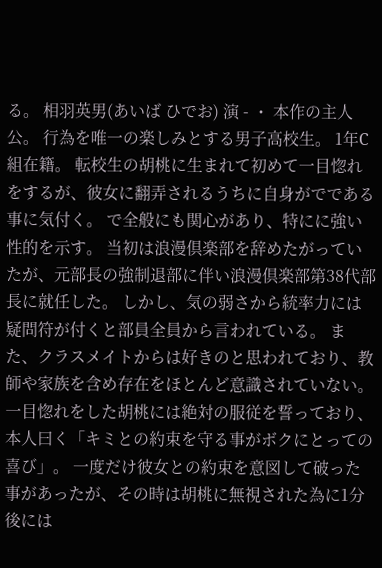る。 相羽英男(あいば ひでお) 演 - ・ 本作の主人公。 行為を唯一の楽しみとする男子高校生。 1年C組在籍。 転校生の胡桃に生まれて初めて一目惚れをするが、彼女に翻弄されるうちに自身がでである事に気付く。 で全般にも関心があり、特にに強い性的を示す。 当初は浪漫倶楽部を辞めたがっていたが、元部長の強制退部に伴い浪漫倶楽部第38代部長に就任した。 しかし、気の弱さから統率力には疑問符が付くと部員全員から言われている。 また、クラスメイトからは好きのと思われており、教師や家族を含め存在をほとんど意識されていない。 一目惚れをした胡桃には絶対の服従を誓っており、本人曰く「キミとの約束を守る事がボクにとっての喜び」。 一度だけ彼女との約束を意図して破った事があったが、その時は胡桃に無視された為に1分後には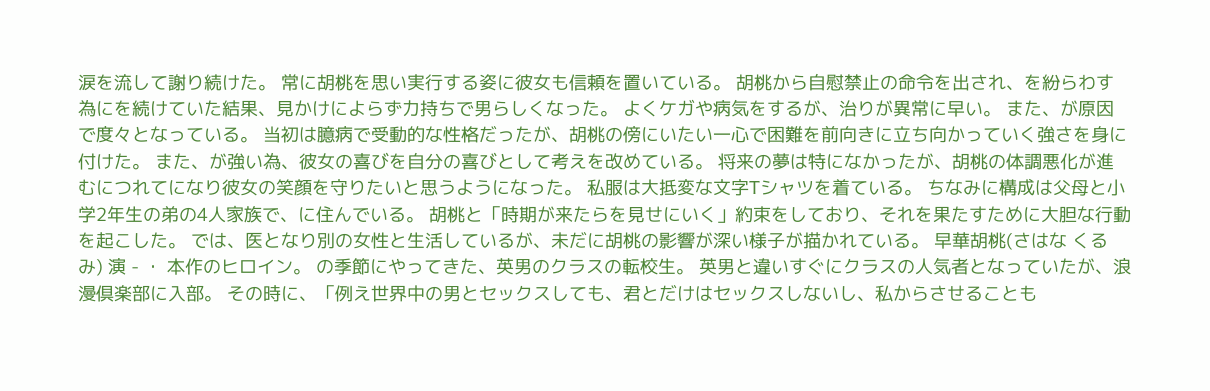涙を流して謝り続けた。 常に胡桃を思い実行する姿に彼女も信頼を置いている。 胡桃から自慰禁止の命令を出され、を紛らわす為にを続けていた結果、見かけによらず力持ちで男らしくなった。 よくケガや病気をするが、治りが異常に早い。 また、が原因で度々となっている。 当初は臆病で受動的な性格だったが、胡桃の傍にいたい一心で困難を前向きに立ち向かっていく強さを身に付けた。 また、が強い為、彼女の喜びを自分の喜びとして考えを改めている。 将来の夢は特になかったが、胡桃の体調悪化が進むにつれてになり彼女の笑顔を守りたいと思うようになった。 私服は大抵変な文字Tシャツを着ている。 ちなみに構成は父母と小学2年生の弟の4人家族で、に住んでいる。 胡桃と「時期が来たらを見せにいく」約束をしており、それを果たすために大胆な行動を起こした。 では、医となり別の女性と生活しているが、未だに胡桃の影響が深い様子が描かれている。 早華胡桃(さはな くるみ) 演 - ・ 本作のヒロイン。 の季節にやってきた、英男のクラスの転校生。 英男と違いすぐにクラスの人気者となっていたが、浪漫倶楽部に入部。 その時に、「例え世界中の男とセックスしても、君とだけはセックスしないし、私からさせることも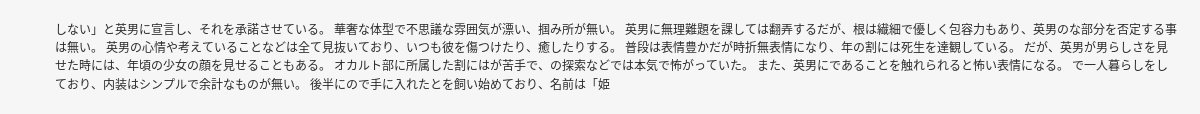しない」と英男に宣言し、それを承諾させている。 華奢な体型で不思議な雰囲気が漂い、掴み所が無い。 英男に無理難題を課しては翻弄するだが、根は繊細で優しく包容力もあり、英男のな部分を否定する事は無い。 英男の心情や考えていることなどは全て見抜いており、いつも彼を傷つけたり、癒したりする。 普段は表情豊かだが時折無表情になり、年の割には死生を達観している。 だが、英男が男らしさを見せた時には、年頃の少女の顔を見せることもある。 オカルト部に所属した割にはが苦手で、の探索などでは本気で怖がっていた。 また、英男にであることを触れられると怖い表情になる。 で一人暮らしをしており、内装はシンプルで余計なものが無い。 後半にので手に入れたとを飼い始めており、名前は「姫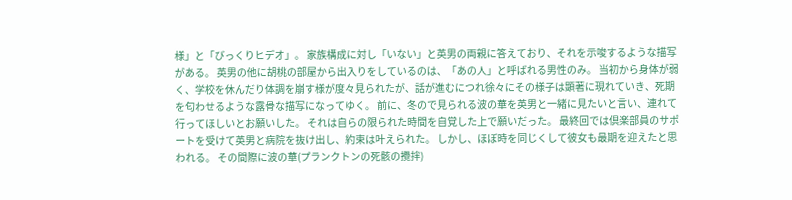様」と「びっくりヒデオ」。 家族構成に対し「いない」と英男の両親に答えており、それを示唆するような描写がある。 英男の他に胡桃の部屋から出入りをしているのは、「あの人」と呼ばれる男性のみ。 当初から身体が弱く、学校を休んだり体調を崩す様が度々見られたが、話が進むにつれ徐々にその様子は顕著に現れていき、死期を匂わせるような露骨な描写になってゆく。 前に、冬ので見られる波の華を英男と一緒に見たいと言い、連れて行ってほしいとお願いした。 それは自らの限られた時間を自覚した上で願いだった。 最終回では倶楽部員のサポートを受けて英男と病院を抜け出し、約束は叶えられた。 しかし、ほぼ時を同じくして彼女も最期を迎えたと思われる。 その間際に波の華(プランクトンの死骸の攪拌)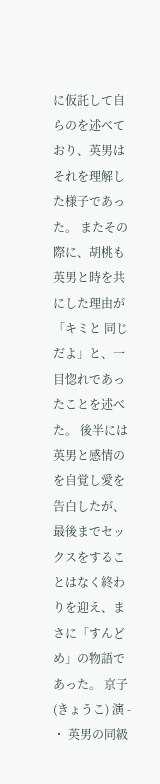に仮託して自らのを述べており、英男はそれを理解した様子であった。 またその際に、胡桃も英男と時を共にした理由が「キミと 同じだよ」と、一目惚れであったことを述べた。 後半には英男と感情のを自覚し愛を告白したが、最後までセックスをすることはなく終わりを迎え、まさに「すんどめ」の物語であった。 京子(きょうこ) 演 - ・ 英男の同級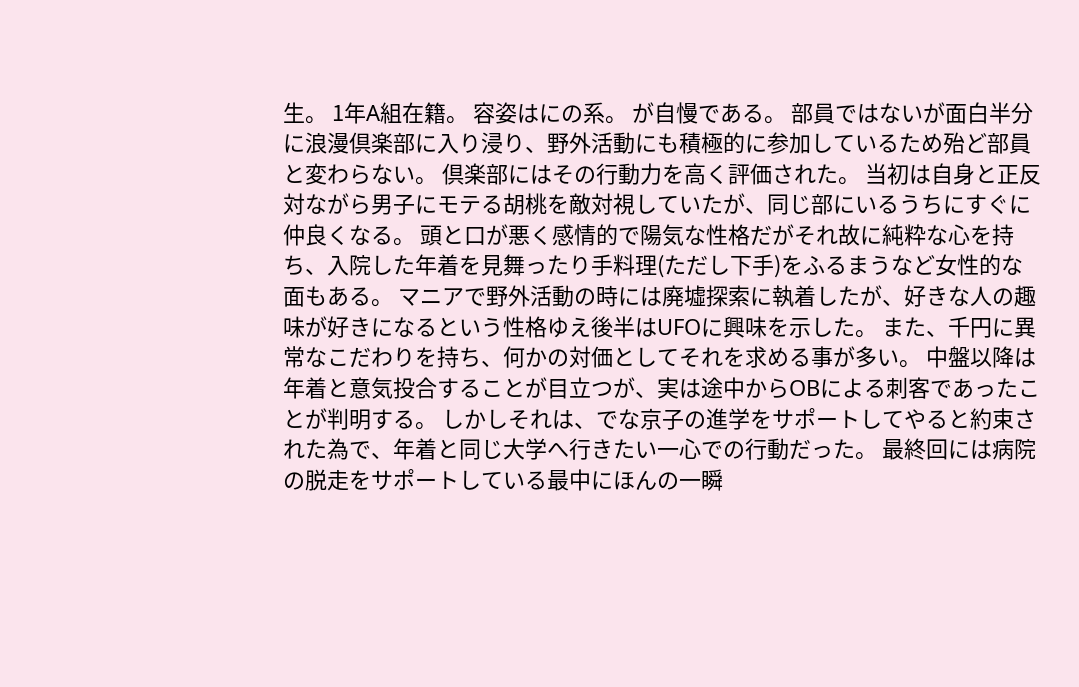生。 1年A組在籍。 容姿はにの系。 が自慢である。 部員ではないが面白半分に浪漫倶楽部に入り浸り、野外活動にも積極的に参加しているため殆ど部員と変わらない。 倶楽部にはその行動力を高く評価された。 当初は自身と正反対ながら男子にモテる胡桃を敵対視していたが、同じ部にいるうちにすぐに仲良くなる。 頭と口が悪く感情的で陽気な性格だがそれ故に純粋な心を持ち、入院した年着を見舞ったり手料理(ただし下手)をふるまうなど女性的な面もある。 マニアで野外活動の時には廃墟探索に執着したが、好きな人の趣味が好きになるという性格ゆえ後半はUFOに興味を示した。 また、千円に異常なこだわりを持ち、何かの対価としてそれを求める事が多い。 中盤以降は年着と意気投合することが目立つが、実は途中からOBによる刺客であったことが判明する。 しかしそれは、でな京子の進学をサポートしてやると約束された為で、年着と同じ大学へ行きたい一心での行動だった。 最終回には病院の脱走をサポートしている最中にほんの一瞬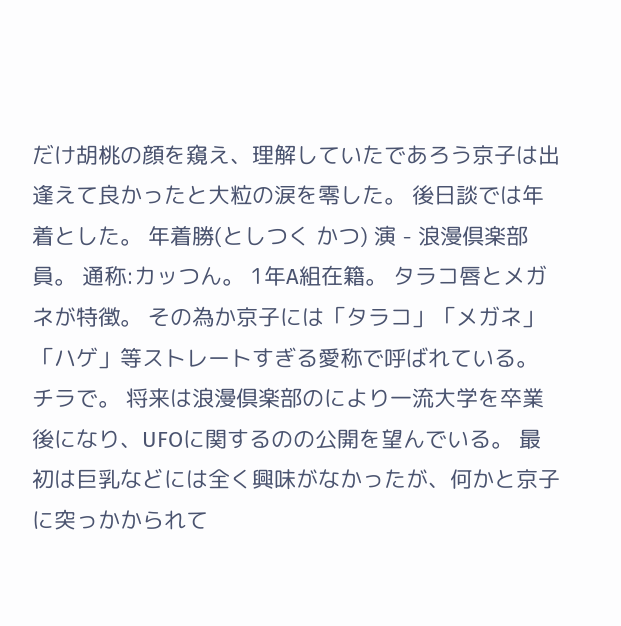だけ胡桃の顔を窺え、理解していたであろう京子は出逢えて良かったと大粒の涙を零した。 後日談では年着とした。 年着勝(としつく かつ) 演 - 浪漫倶楽部員。 通称:カッつん。 1年A組在籍。 タラコ唇とメガネが特徴。 その為か京子には「タラコ」「メガネ」「ハゲ」等ストレートすぎる愛称で呼ばれている。 チラで。 将来は浪漫倶楽部のにより一流大学を卒業後になり、UFOに関するのの公開を望んでいる。 最初は巨乳などには全く興味がなかったが、何かと京子に突っかかられて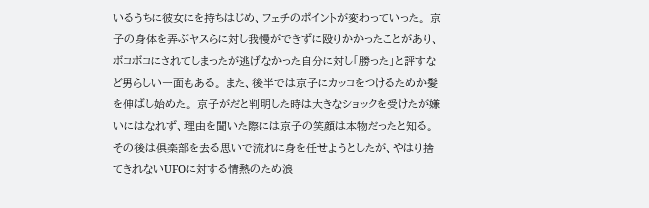いるうちに彼女にを持ちはじめ、フェチのポイントが変わっていった。 京子の身体を弄ぶヤスらに対し我慢ができずに殴りかかったことがあり、ボコボコにされてしまったが逃げなかった自分に対し「勝った」と評すなど男らしい一面もある。 また、後半では京子にカッコをつけるためか髪を伸ばし始めた。 京子がだと判明した時は大きなショックを受けたが嫌いにはなれず、理由を聞いた際には京子の笑顔は本物だったと知る。 その後は倶楽部を去る思いで流れに身を任せようとしたが、やはり捨てきれないUFOに対する情熱のため浪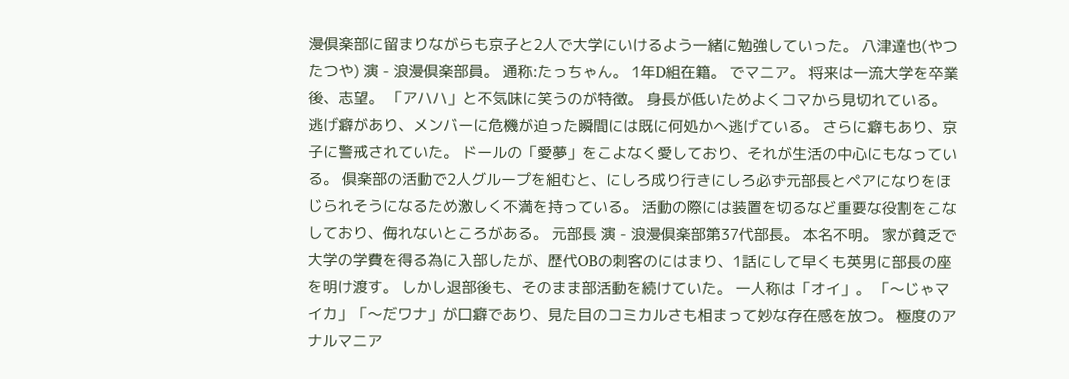漫倶楽部に留まりながらも京子と2人で大学にいけるよう一緒に勉強していった。 八津達也(やつ たつや) 演 - 浪漫倶楽部員。 通称:たっちゃん。 1年D組在籍。 でマニア。 将来は一流大学を卒業後、志望。 「アハハ」と不気味に笑うのが特徴。 身長が低いためよくコマから見切れている。 逃げ癖があり、メンバーに危機が迫った瞬間には既に何処かへ逃げている。 さらに癖もあり、京子に警戒されていた。 ドールの「愛夢」をこよなく愛しており、それが生活の中心にもなっている。 倶楽部の活動で2人グループを組むと、にしろ成り行きにしろ必ず元部長とペアになりをほじられそうになるため激しく不満を持っている。 活動の際には装置を切るなど重要な役割をこなしており、侮れないところがある。 元部長 演 - 浪漫倶楽部第37代部長。 本名不明。 家が貧乏で大学の学費を得る為に入部したが、歴代OBの刺客のにはまり、1話にして早くも英男に部長の座を明け渡す。 しかし退部後も、そのまま部活動を続けていた。 一人称は「オイ」。 「〜じゃマイカ」「〜だワナ」が口癖であり、見た目のコミカルさも相まって妙な存在感を放つ。 極度のアナルマニア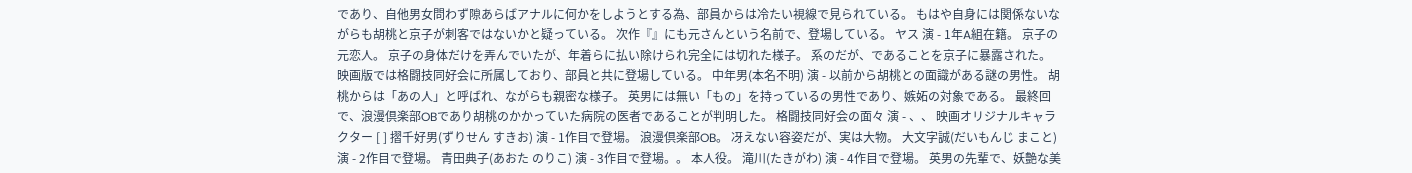であり、自他男女問わず隙あらばアナルに何かをしようとする為、部員からは冷たい視線で見られている。 もはや自身には関係ないながらも胡桃と京子が刺客ではないかと疑っている。 次作『』にも元さんという名前で、登場している。 ヤス 演 - 1年A組在籍。 京子の元恋人。 京子の身体だけを弄んでいたが、年着らに払い除けられ完全には切れた様子。 系のだが、であることを京子に暴露された。 映画版では格闘技同好会に所属しており、部員と共に登場している。 中年男(本名不明) 演 - 以前から胡桃との面識がある謎の男性。 胡桃からは「あの人」と呼ばれ、ながらも親密な様子。 英男には無い「もの」を持っているの男性であり、嫉妬の対象である。 最終回で、浪漫倶楽部OBであり胡桃のかかっていた病院の医者であることが判明した。 格闘技同好会の面々 演 - 、、 映画オリジナルキャラクター [ ] 摺千好男(ずりせん すきお) 演 - 1作目で登場。 浪漫倶楽部OB。 冴えない容姿だが、実は大物。 大文字誠(だいもんじ まこと) 演 - 2作目で登場。 青田典子(あおた のりこ) 演 - 3作目で登場。。 本人役。 滝川(たきがわ) 演 - 4作目で登場。 英男の先輩で、妖艶な美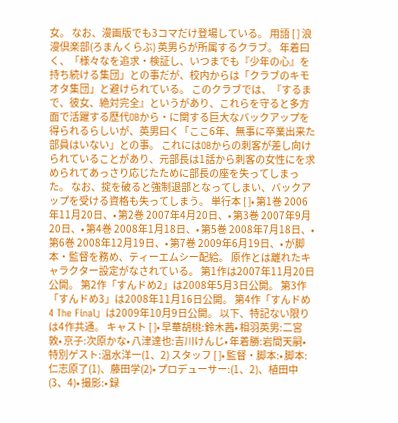女。 なお、漫画版でも3コマだけ登場している。 用語 [ ] 浪漫倶楽部(ろまんくらぶ) 英男らが所属するクラブ。 年着曰く、「様々なを追求・検証し、いつまでも『少年の心』を持ち続ける集団」との事だが、校内からは「クラブのキモオタ集団」と避けられている。 このクラブでは、『するまで、彼女、絶対完全』というがあり、これらを守ると多方面で活躍する歴代OBから・に関する巨大なバックアップを得られるらしいが、英男曰く「ここ6年、無事に卒業出来た部員はいない」との事。 これにはOBからの刺客が差し向けられていることがあり、元部長は1話から刺客の女性にを求められてあっさり応じたために部長の座を失ってしまった。 なお、掟を破ると強制退部となってしまい、バックアップを受ける資格も失ってしまう。 単行本 [ ]• 第1巻 2006年11月20日、• 第2巻 2007年4月20日、• 第3巻 2007年9月20日、• 第4巻 2008年1月18日、• 第5巻 2008年7月18日、• 第6巻 2008年12月19日、• 第7巻 2009年6月19日、• が脚本・監督を務め、ティーエムシー配給。 原作とは離れたキャラクター設定がなされている。 第1作は2007年11月20日公開。 第2作「すんドめ2」は2008年5月3日公開。 第3作「すんドめ3」は2008年11月16日公開。 第4作「すんドめ4 The Final」は2009年10月9日公開。 以下、特記ない限りは4作共通。 キャスト [ ]• 早華胡桃:鈴木茜• 相羽英男:二宮敦• 京子:次原かな• 八津達也:吉川けんじ• 年着勝:岩間天嗣• 特別ゲスト:温水洋一(1、2) スタッフ [ ]• 監督・脚本:• 脚本:仁志原了(1)、藤田学(2)• プロデューサー:(1、2)、植田中(3、4)• 撮影:• 録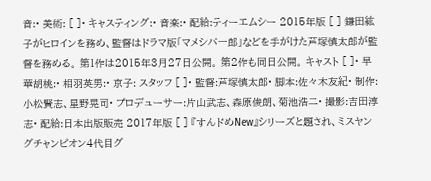音:• 美術: [ ]• キャスティング:• 音楽:• 配給:ティーエムシー 2015年版 [ ] 鎌田紘子がヒロインを務め、監督はドラマ版「マメシバ一郎」などを手がけた芦塚慎太郎が監督を務める。 第1作は2015年3月27日公開。 第2作も同日公開。 キャスト [ ]• 早華胡桃:• 相羽英男:• 京子: スタッフ [ ]• 監督:芦塚慎太郎• 脚本:佐々木友紀• 制作:小松賢志、星野晃司• プロデューサー:片山武志、森原俊朗、菊池浩二• 撮影:吉田淳志• 配給:日本出版販売 2017年版 [ ] 『すんドめNew』シリーズと題され、ミスヤングチャンピオン4代目グ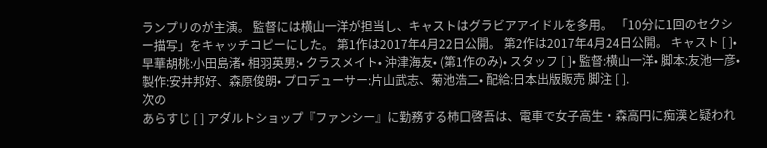ランプリのが主演。 監督には横山一洋が担当し、キャストはグラビアアイドルを多用。 「10分に1回のセクシー描写」をキャッチコピーにした。 第1作は2017年4月22日公開。 第2作は2017年4月24日公開。 キャスト [ ]• 早華胡桃:小田島渚• 相羽英男:• クラスメイト• 沖津海友• (第1作のみ)• スタッフ [ ]• 監督:横山一洋• 脚本:友池一彦• 製作:安井邦好、森原俊朗• プロデューサー:片山武志、菊池浩二• 配給:日本出版販売 脚注 [ ].
次の
あらすじ [ ] アダルトショップ『ファンシー』に勤務する柿口啓吾は、電車で女子高生・森高円に痴漢と疑われ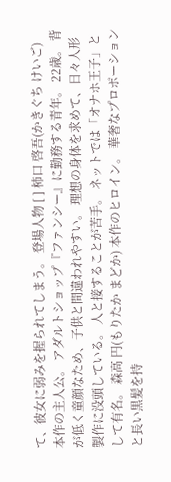て、彼女に弱みを握られてしまう。 登場人物 [ ] 柿口 啓吾(かきぐち けいご) 本作の主人公。 アダルトショップ『ファンシー』に勤務する青年。 22歳。 背が低く童顔なため、子供と間違われやすい。 理想の身体を求めて、日々人形製作に没頭している。 人と接することが苦手。 ネットでは「オナホ王子」として有名。 森高 円(もりたか まどか) 本作のヒロイン。 華奢なプロポーションと長い黒髪を持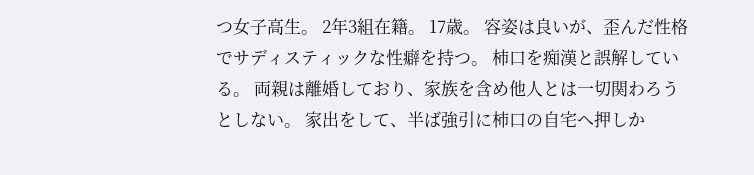つ女子高生。 2年3組在籍。 17歳。 容姿は良いが、歪んだ性格でサディスティックな性癖を持つ。 柿口を痴漢と誤解している。 両親は離婚しており、家族を含め他人とは一切関わろうとしない。 家出をして、半ば強引に柿口の自宅へ押しか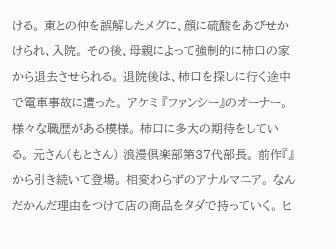ける。 東との仲を誤解したメグに、顔に硫酸をあびせかけられ、入院。 その後、母親によって強制的に柿口の家から退去させられる。 退院後は、柿口を探しに行く途中で電車事故に遭った。 アケミ 『ファンシー』のオーナー。 様々な職歴がある模様。 柿口に多大の期待をしている。 元さん(もとさん) 浪漫倶楽部第37代部長。 前作『』から引き続いて登場。 相変わらずのアナルマニア。 なんだかんだ理由をつけて店の商品をタダで持っていく。 ヒ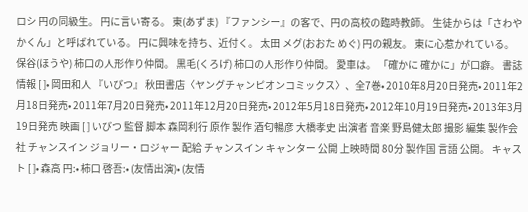ロシ 円の同級生。 円に言い寄る。 東(あずま) 『ファンシー』の客で、円の高校の臨時教師。 生徒からは「さわやかくん」と呼ばれている。 円に興味を持ち、近付く。 太田 メグ(おおた めぐ) 円の親友。 東に心惹かれている。 保谷(ほうや) 柿口の人形作り仲間。 黒毛(くろげ) 柿口の人形作り仲間。 愛車は。 「確かに 確かに」が口癖。 書誌情報 [ ]• 岡田和人 『いびつ』 秋田書店〈ヤングチャンピオンコミックス〉、全7巻• 2010年8月20日発売• 2011年2月18日発売• 2011年7月20日発売• 2011年12月20日発売• 2012年5月18日発売• 2012年10月19日発売• 2013年3月19日発売 映画 [ ] いびつ 監督 脚本 森岡利行 原作 製作 酒匂暢彦 大橋孝史 出演者 音楽 野島健太郎 撮影 編集 製作会社 チャンスイン ジョリー・ロジャー 配給 チャンスイン キャンター 公開 上映時間 80分 製作国 言語 公開。 キャスト [ ]• 森高 円:• 柿口 啓吾:• (友情出演)• (友情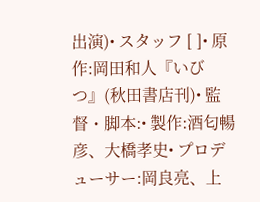出演)• スタッフ [ ]• 原作:岡田和人『いびつ』(秋田書店刊)• 監督・脚本:• 製作:酒匂暢彦、大橋孝史• プロデューサー:岡良亮、上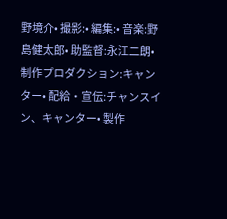野境介• 撮影:• 編集:• 音楽:野島健太郎• 助監督:永江二朗• 制作プロダクション:キャンター• 配給・宣伝:チャンスイン、キャンター• 製作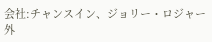会社:チャンスイン、ジョリー・ロジャー 外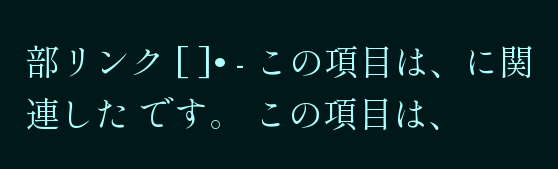部リンク [ ]• - この項目は、に関連した です。 この項目は、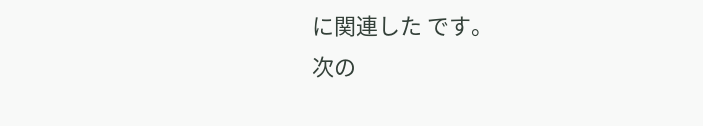に関連した です。
次の